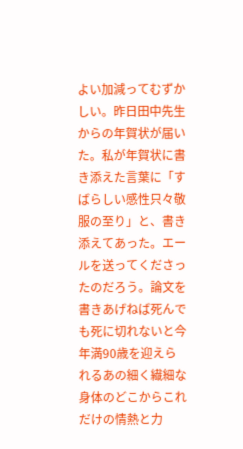よい加減ってむずかしい。昨日田中先生からの年賀状が届いた。私が年賀状に書き添えた言葉に「すばらしい感性只々敬服の至り」と、書き添えてあった。エールを送ってくださったのだろう。論文を書きあげねば死んでも死に切れないと今年満90歳を迎えられるあの細く繊細な身体のどこからこれだけの情熱と力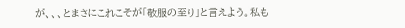が、、、とまさにこれこそが「敬服の至り」と言えよう。私も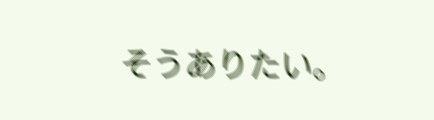そうありたい。